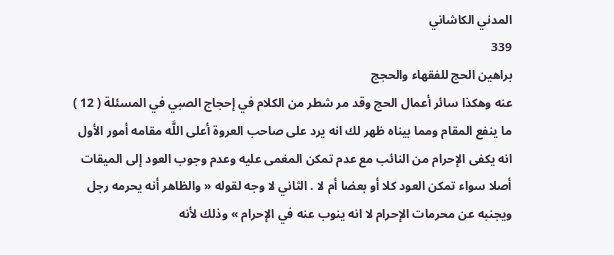المدني الكاشاني
339
براهين الحج للفقهاء والحجج
عنه وهكذا سائر أعمال الحج وقد مر شطر من الكلام في إحجاج الصبي في المسئلة ( 12 ) ما ينفع المقام ومما بيناه ظهر لك انه يرد على صاحب العروة أعلى اللَّه مقامه أمور الأول انه يكفى الإحرام من النائب مع عدم تمكن المغمى عليه وعدم وجوب العود إلى الميقات أصلا سواء تمكن العود كلا أو بعضا أم لا . الثاني لا وجه لقوله « والظاهر أنه يحرمه رجل ويجنبه عن محرمات الإحرام لا انه ينوب عنه في الإحرام » وذلك لأنه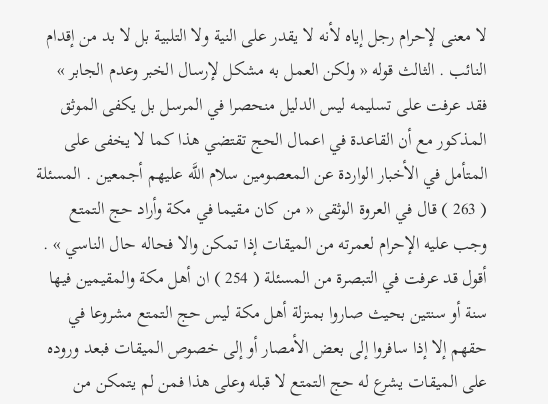لا معنى لإحرام رجل إياه لأنه لا يقدر على النية ولا التلبية بل لا بد من إقدام النائب . الثالث قوله « ولكن العمل به مشكل لإرسال الخبر وعدم الجابر » فقد عرفت على تسليمه ليس الدليل منحصرا في المرسل بل يكفى الموثق المذكور مع أن القاعدة في اعمال الحج تقتضي هذا كما لا يخفى على المتأمل في الأخبار الواردة عن المعصومين سلام اللَّه عليهم أجمعين . المسئلة ( 263 ) قال في العروة الوثقى « من كان مقيما في مكة وأراد حج التمتع وجب عليه الإحرام لعمرته من الميقات إذا تمكن والا فحاله حال الناسي » . أقول قد عرفت في التبصرة من المسئلة ( 254 ) ان أهل مكة والمقيمين فيها سنة أو سنتين بحيث صاروا بمنزلة أهل مكة ليس حج التمتع مشروعا في حقهم إلا إذا سافروا إلى بعض الأمصار أو إلى خصوص الميقات فبعد وروده على الميقات يشرع له حج التمتع لا قبله وعلى هذا فمن لم يتمكن من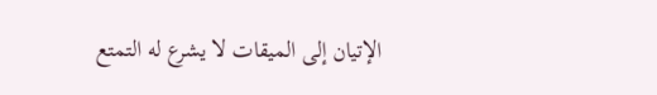الإتيان إلى الميقات لا يشرع له التمتع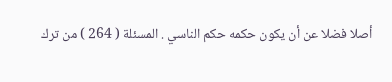أصلا فضلا عن أن يكون حكمه حكم الناسي . المسئلة ( 264 ) من ترك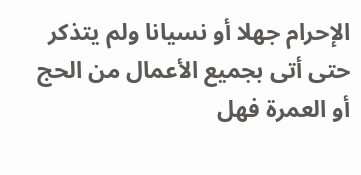الإحرام جهلا أو نسيانا ولم يتذكر حتى أتى بجميع الأعمال من الحج أو العمرة فهل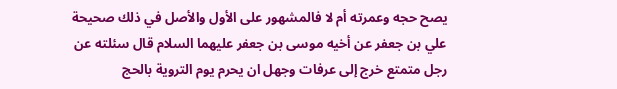يصح حجه وعمرته أم لا فالمشهور على الأول والأصل في ذلك صحيحة علي بن جعفر عن أخيه موسى بن جعفر عليهما السلام قال سئلته عن رجل متمتع خرج إلى عرفات وجهل ان يحرم يوم التروية بالحج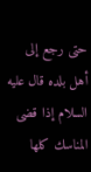حتى رجع إلى أهل بلده قال عليه السلام إذا قضى المناسك كلها